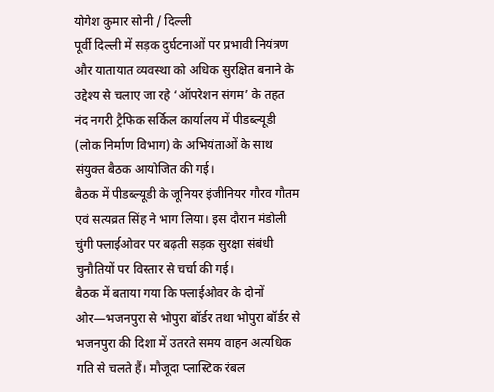योगेश कुमार सोनी / दिल्ली
पूर्वी दिल्ली में सड़क दुर्घटनाओं पर प्रभावी नियंत्रण और यातायात व्यवस्था को अधिक सुरक्षित बनाने के उद्देश्य से चलाए जा रहे ‘ऑपरेशन संगम’ के तहत नंद नगरी ट्रैफिक सर्किल कार्यालय में पीडब्ल्यूडी (लोक निर्माण विभाग) के अभियंताओं के साथ संयुक्त बैठक आयोजित की गई।
बैठक में पीडब्ल्यूडी के जूनियर इंजीनियर गौरव गौतम एवं सत्यव्रत सिंह ने भाग लिया। इस दौरान मंडोली चुंगी फ्लाईओवर पर बढ़ती सड़क सुरक्षा संबंधी चुनौतियों पर विस्तार से चर्चा की गई।
बैठक में बताया गया कि फ्लाईओवर के दोनों ओर—भजनपुरा से भोपुरा बॉर्डर तथा भोपुरा बॉर्डर से भजनपुरा की दिशा में उतरते समय वाहन अत्यधिक गति से चलते हैं। मौजूदा प्लास्टिक रंबल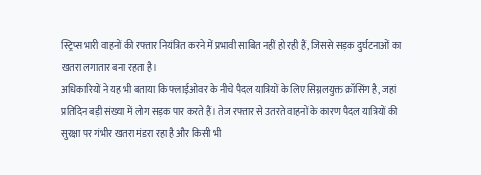स्ट्रिप्स भारी वाहनों की रफ्तार नियंत्रित करने में प्रभावी साबित नहीं हो रही हैं, जिससे सड़क दुर्घटनाओं का खतरा लगातार बना रहता है।
अधिकारियों ने यह भी बताया कि फ्लाईओवर के नीचे पैदल यात्रियों के लिए सिग्नलयुक्त क्रॉसिंग है, जहां प्रतिदिन बड़ी संख्या में लोग सड़क पार करते हैं। तेज रफ्तार से उतरते वाहनों के कारण पैदल यात्रियों की सुरक्षा पर गंभीर खतरा मंडरा रहा है और किसी भी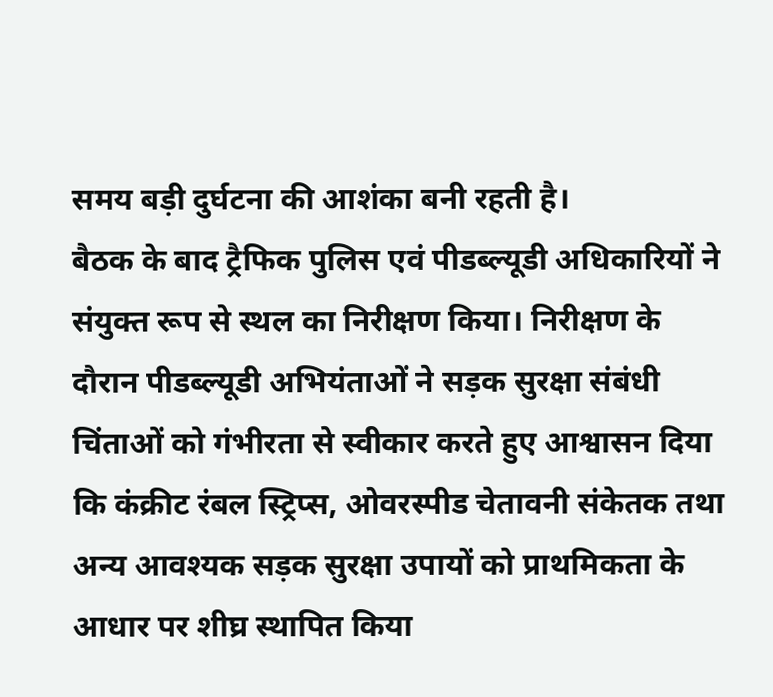समय बड़ी दुर्घटना की आशंका बनी रहती है।
बैठक के बाद ट्रैफिक पुलिस एवं पीडब्ल्यूडी अधिकारियों ने संयुक्त रूप से स्थल का निरीक्षण किया। निरीक्षण के दौरान पीडब्ल्यूडी अभियंताओं ने सड़क सुरक्षा संबंधी चिंताओं को गंभीरता से स्वीकार करते हुए आश्वासन दिया कि कंक्रीट रंबल स्ट्रिप्स, ओवरस्पीड चेतावनी संकेतक तथा अन्य आवश्यक सड़क सुरक्षा उपायों को प्राथमिकता के आधार पर शीघ्र स्थापित किया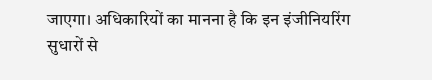जाएगा। अधिकारियों का मानना है कि इन इंजीनियरिंग सुधारों से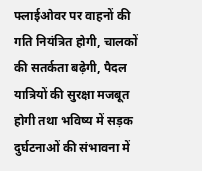फ्लाईओवर पर वाहनों की गति नियंत्रित होगी, चालकों की सतर्कता बढ़ेगी, पैदल यात्रियों की सुरक्षा मजबूत होगी तथा भविष्य में सड़क दुर्घटनाओं की संभावना में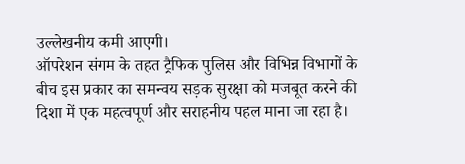उल्लेखनीय कमी आएगी।
ऑपरेशन संगम के तहत ट्रैफिक पुलिस और विभिन्न विभागों के बीच इस प्रकार का समन्वय सड़क सुरक्षा को मजबूत करने की दिशा में एक महत्वपूर्ण और सराहनीय पहल माना जा रहा है।